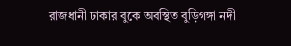রাজধানী ঢাকার বুকে অবস্থিত বুড়িগঙ্গা নদী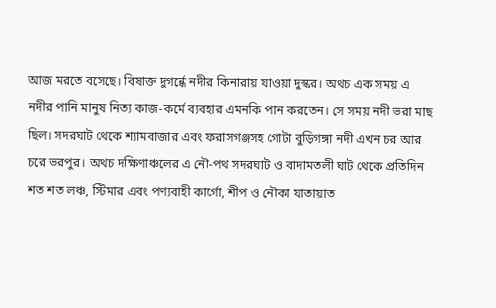আজ মরতে বসেছে। বিষাক্ত দুগর্ন্ধে নদীর কিনারায় যাওয়া দুস্কর। অথচ এক সময় এ নদীর পানি মানুষ নিত্য কাজ-কর্মে ব্যবহার এমনকি পান করতেন। সে সময় নদী ভরা মাছ ছিল। সদরঘাট থেকে শ্যামবাজার এবং ফরাসগঞ্জসহ গোটা বুড়িগঙ্গা নদী এখন চর আর চরে ভরপুর। অথচ দক্ষিণাঞ্চলের এ নৌ-পথ সদরঘাট ও বাদামতলী ঘাট থেকে প্রতিদিন শত শত লঞ্চ, স্টিমার এবং পণ্যবাহী কার্গো, শীপ ও নৌকা যাতায়াত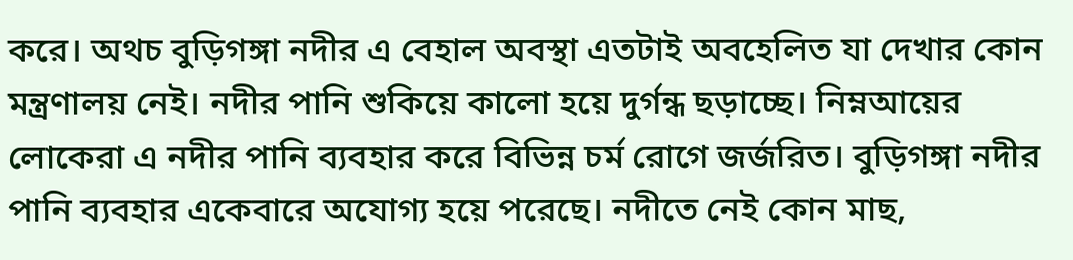করে। অথচ বুড়িগঙ্গা নদীর এ বেহাল অবস্থা এতটাই অবহেলিত যা দেখার কোন মন্ত্রণালয় নেই। নদীর পানি শুকিয়ে কালো হয়ে দুর্গন্ধ ছড়াচ্ছে। নিম্নআয়ের লোকেরা এ নদীর পানি ব্যবহার করে বিভিন্ন চর্ম রোগে জর্জরিত। বুড়িগঙ্গা নদীর পানি ব্যবহার একেবারে অযোগ্য হয়ে পরেছে। নদীতে নেই কোন মাছ,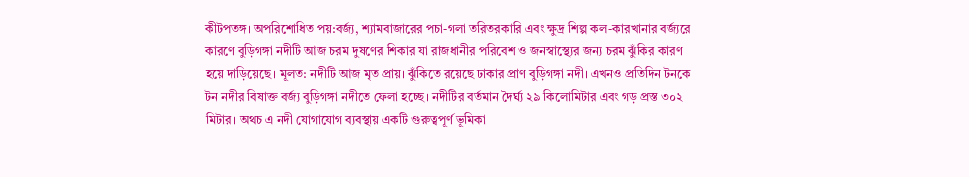কীটপতঙ্গ। অপরিশোধিত পয়:বর্জ্য, শ্যামবাজারের পচা-গলা তরিতরকারি এবং ক্ষুদ্র শিল্প কল-কারখানার বর্জ্যরে কারণে বুড়িগঙ্গা নদীটি আজ চরম দুষণের শিকার যা রাজধানীর পরিবেশ ও জনস্বাস্থ্যের জন্য চরম ঝুঁকির কারণ হয়ে দাড়িয়েছে। মূলত: নদীটি আজ মৃত প্রায়। ঝুঁকিতে রয়েছে ঢাকার প্রাণ বুড়িগঙ্গা নদী। এখনও প্রতিদিন টনকে টন নদীর বিষাক্ত বর্জ্য বুড়িগঙ্গা নদীতে ফেলা হচ্ছে। নদীটির বর্তমান দৈর্ঘ্য ২৯ কিলোমিটার এবং গড় প্রস্ত ৩০২ মিটার। অথচ এ নদী যোগাযোগ ব্যবস্থায় একটি গুরুত্বপূর্ণ ভূমিকা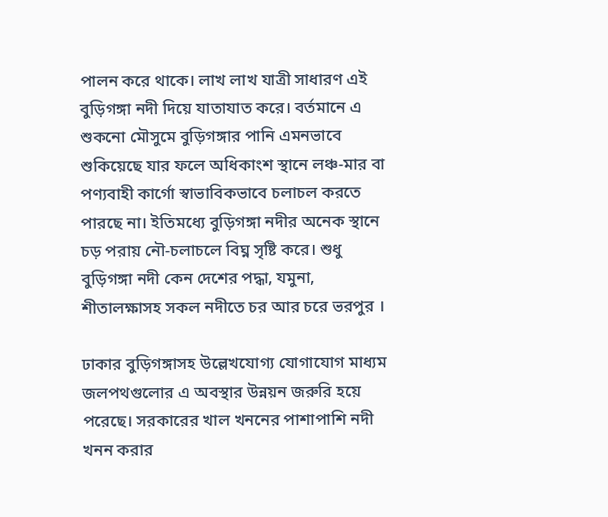পালন করে থাকে। লাখ লাখ যাত্রী সাধারণ এই বুড়িগঙ্গা নদী দিয়ে যাতাযাত করে। বর্তমানে এ শুকনো মৌসুমে বুড়িগঙ্গার পানি এমনভাবে শুকিয়েছে যার ফলে অধিকাংশ স্থানে লঞ্চ-মার বা পণ্যবাহী কার্গো স্বাভাবিকভাবে চলাচল করতে পারছে না। ইতিমধ্যে বুড়িগঙ্গা নদীর অনেক স্থানে চড় পরায় নৌ-চলাচলে বিঘ্ন সৃষ্টি করে। শুধু বুড়িগঙ্গা নদী কেন দেশের পদ্ধা, যমুনা, শীতালক্ষাসহ সকল নদীতে চর আর চরে ভরপুর ।

ঢাকার বুড়িগঙ্গাসহ উল্লেখযোগ্য যোগাযোগ মাধ্যম জলপথগুলোর এ অবস্থার উন্নয়ন জরুরি হয়ে পরেছে। সরকারের খাল খননের পাশাপাশি নদী খনন করার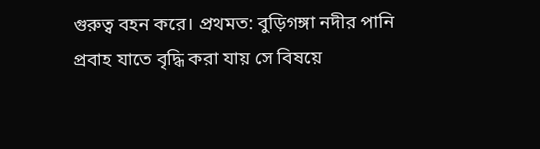গুরুত্ব বহন করে। প্রথমত: বুড়িগঙ্গা নদীর পানি প্রবাহ যাতে বৃদ্ধি করা যায় সে বিষয়ে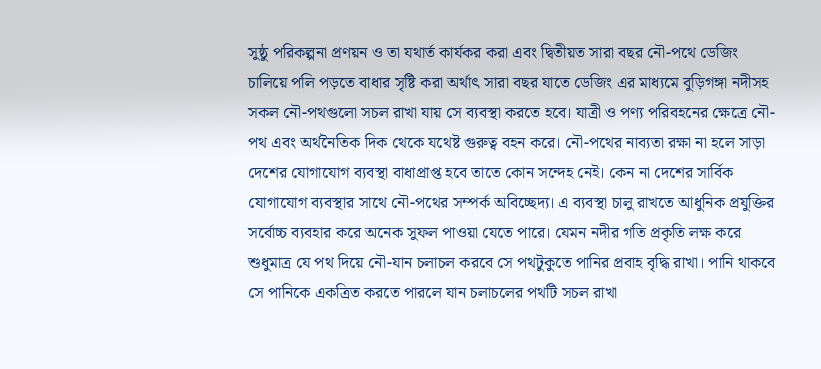সুষ্ঠু পরিকল্পনা প্রণয়ন ও তা যথার্ত কার্যকর করা এবং দ্বিতীয়ত সারা বছর নৌ-পথে ডেজিং চালিয়ে পলি পড়তে বাধার সৃষ্টি করা অর্থাৎ সারা বছর যাতে ডেজিং এর মাধ্যমে বুড়িগঙ্গা নদীসহ সকল নৌ-পথগুলো সচল রাখা যায় সে ব্যবস্থা করতে হবে। যাত্রী ও পণ্য পরিবহনের ক্ষেত্রে নৌ-পথ এবং অর্থনৈতিক দিক থেকে যথেষ্ট গুরুত্ব বহন করে। নৌ-পথের নাব্যতা রক্ষা না হলে সাড়া দেশের যোগাযোগ ব্যবস্থা বাধাপ্রাপ্ত হবে তাতে কোন সন্দেহ নেই। কেন না দেশের সার্বিক যোগাযোগ ব্যবস্থার সাথে নৌ-পথের সম্পর্ক অবিচ্ছেদ্য। এ ব্যবস্থা চালু রাখতে আধুনিক প্রযুক্তির সর্বোচ্চ ব্যবহার করে অনেক সুফল পাওয়া যেতে পারে। যেমন নদীর গতি প্রকৃতি লক্ষ করে শুধুমাত্র যে পথ দিয়ে নৌ-যান চলাচল করবে সে পথটুকুতে পানির প্রবাহ বৃদ্ধি রাখা। পানি থাকবে সে পানিকে একত্রিত করতে পারলে যান চলাচলের পথটি সচল রাখা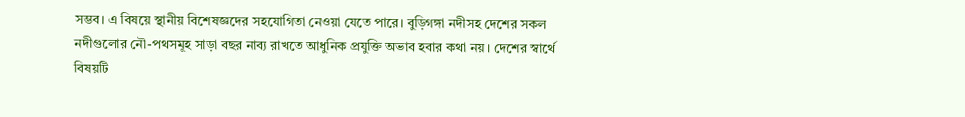সম্ভব। এ বিষয়ে স্থানীয় বিশেষজ্ঞদের সহযোগিতা নেওয়া যেতে পারে। বুড়িগঙ্গা নদীসহ দেশের সকল নদীগুলোর নৌ-পথসমূহ সাড়া বছর নাব্য রাখতে আধুনিক প্রযুক্তি অভাব হবার কথা নয়। দেশের স্বার্থে বিষয়টি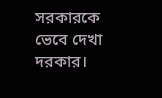সরকারকে ভেবে দেখা দরকার।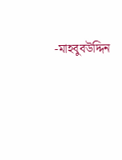-মাহবুবউদ্দিন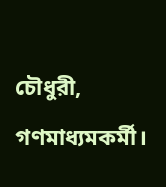চৌধুরী, গণমাধ্যমকর্মী।